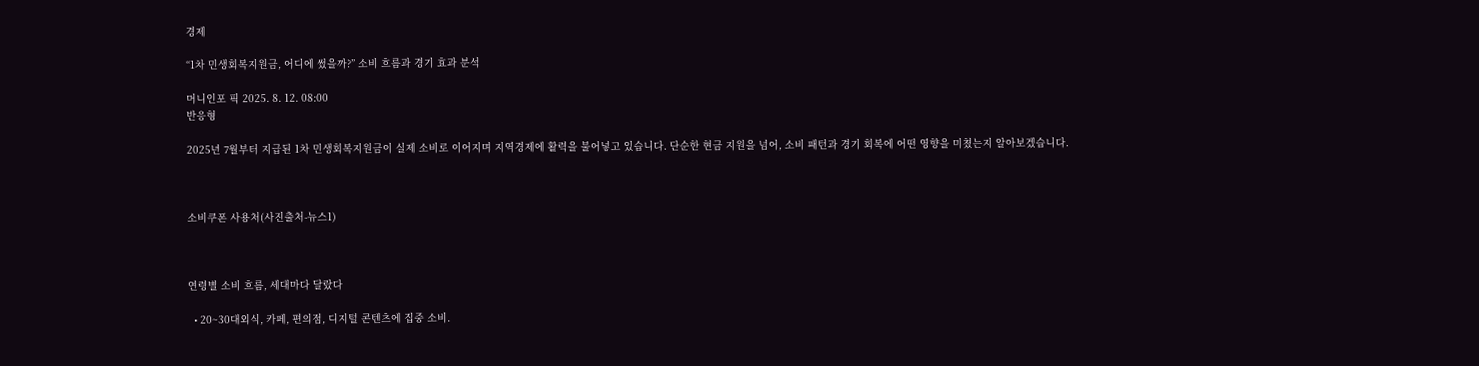경제

“1차 민생회복지원금, 어디에 썼을까?” 소비 흐름과 경기 효과 분석

머니인포 픽 2025. 8. 12. 08:00
반응형

2025년 7월부터 지급된 1차 민생회복지원금이 실제 소비로 이어지며 지역경제에 활력을 불어넣고 있습니다. 단순한 현금 지원을 넘어, 소비 패턴과 경기 회복에 어떤 영향을 미쳤는지 알아보겠습니다.



소비쿠폰 사용처(사진출처-뉴스1)



연령별 소비 흐름, 세대마다 달랐다

  • 20~30대외식, 카페, 편의점, 디지털 콘텐츠에 집중 소비.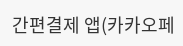간편결제 앱(카카오페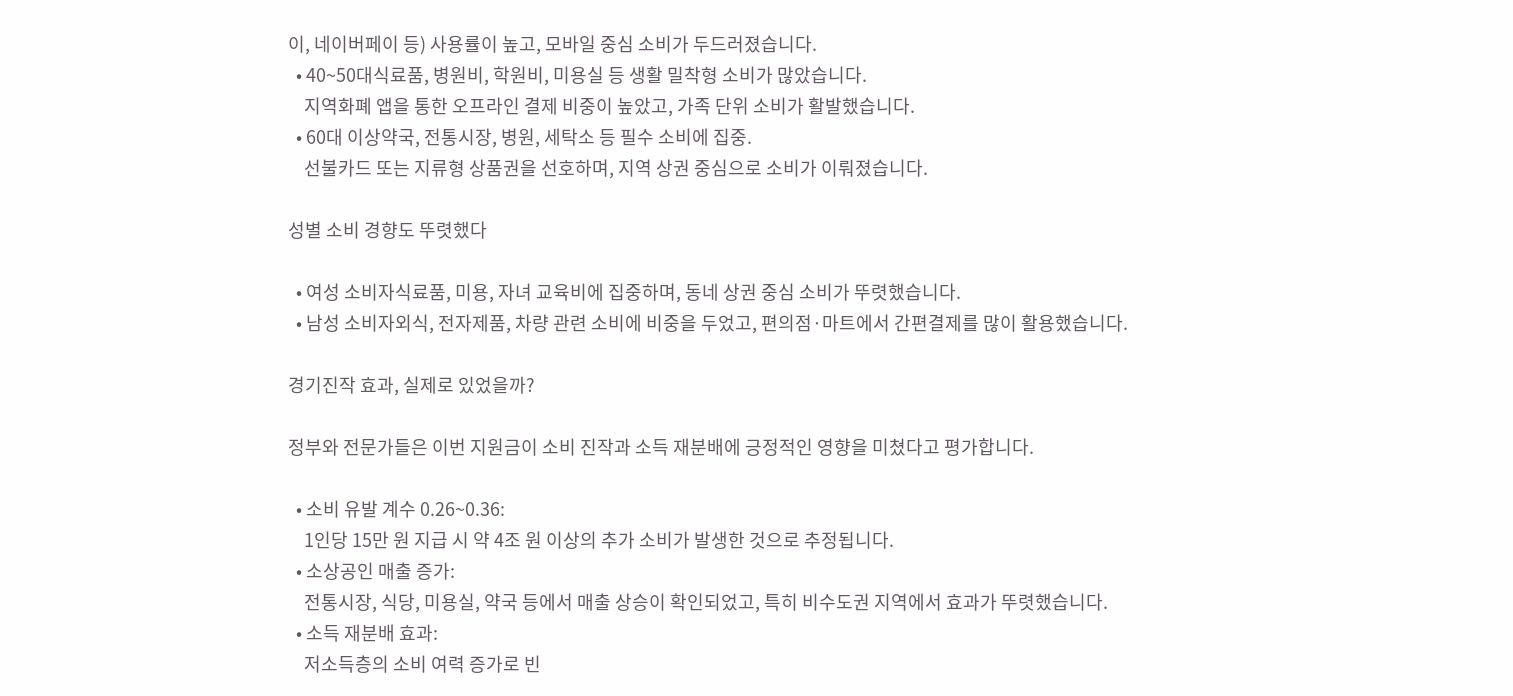이, 네이버페이 등) 사용률이 높고, 모바일 중심 소비가 두드러졌습니다.
  • 40~50대식료품, 병원비, 학원비, 미용실 등 생활 밀착형 소비가 많았습니다.
    지역화폐 앱을 통한 오프라인 결제 비중이 높았고, 가족 단위 소비가 활발했습니다.
  • 60대 이상약국, 전통시장, 병원, 세탁소 등 필수 소비에 집중.
    선불카드 또는 지류형 상품권을 선호하며, 지역 상권 중심으로 소비가 이뤄졌습니다.

성별 소비 경향도 뚜렷했다

  • 여성 소비자식료품, 미용, 자녀 교육비에 집중하며, 동네 상권 중심 소비가 뚜렷했습니다.
  • 남성 소비자외식, 전자제품, 차량 관련 소비에 비중을 두었고, 편의점·마트에서 간편결제를 많이 활용했습니다.

경기진작 효과, 실제로 있었을까?

정부와 전문가들은 이번 지원금이 소비 진작과 소득 재분배에 긍정적인 영향을 미쳤다고 평가합니다.

  • 소비 유발 계수 0.26~0.36:
    1인당 15만 원 지급 시 약 4조 원 이상의 추가 소비가 발생한 것으로 추정됩니다.
  • 소상공인 매출 증가:
    전통시장, 식당, 미용실, 약국 등에서 매출 상승이 확인되었고, 특히 비수도권 지역에서 효과가 뚜렷했습니다.
  • 소득 재분배 효과:
    저소득층의 소비 여력 증가로 빈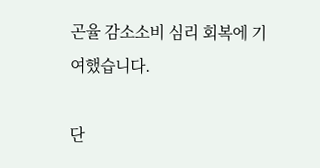곤율 감소소비 심리 회복에 기여했습니다.

단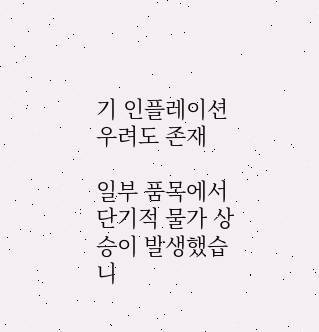기 인플레이션 우려도 존재

일부 품목에서 단기적 물가 상승이 발생했습니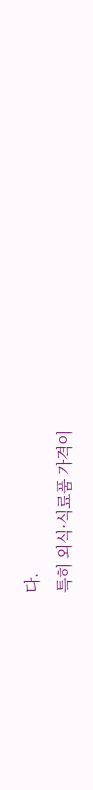다.
특히 외식·식료품 가격이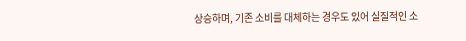상승하며, 기존 소비를 대체하는 경우도 있어 실질적인 소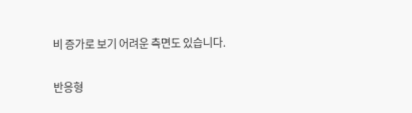비 증가로 보기 어려운 측면도 있습니다.

반응형